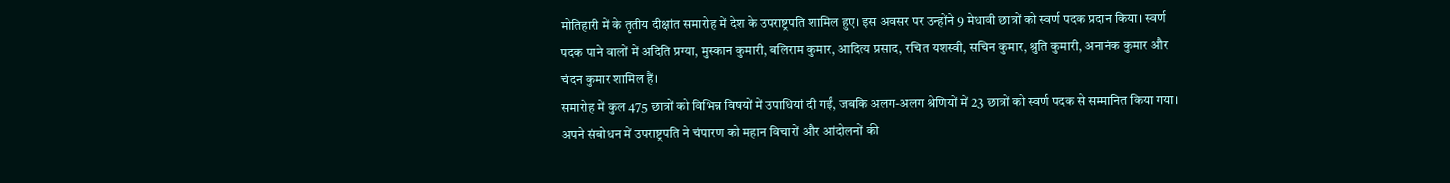मोतिहारी में के तृतीय दीक्षांत समारोह में देश के उपराष्ट्रपति शामिल हुए। इस अवसर पर उन्होंने 9 मेधावी छात्रों को स्वर्ण पदक प्रदान किया। स्वर्ण पदक पाने वालों में अदिति प्रग्या, मुस्कान कुमारी, बलिराम कुमार, आदित्य प्रसाद, रचित यशस्वी, सचिन कुमार, श्रुति कुमारी, अनानंक कुमार और चंदन कुमार शामिल हैं।
समारोह में कुल 475 छात्रों को विभिन्न विषयों में उपाधियां दी गईं, जबकि अलग-अलग श्रेणियों में 23 छात्रों को स्वर्ण पदक से सम्मानित किया गया। अपने संबोधन में उपराष्ट्रपति ने चंपारण को महान विचारों और आंदोलनों की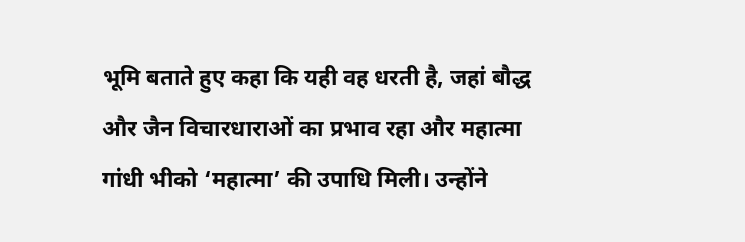भूमि बताते हुए कहा कि यही वह धरती है, जहां बौद्ध और जैन विचारधाराओं का प्रभाव रहा और महात्मा गांधी भीको ‘महात्मा’ की उपाधि मिली। उन्होंने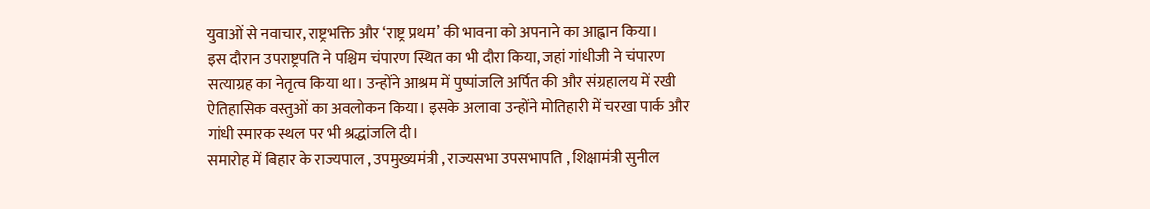युवाओं से नवाचार, राष्ट्रभक्ति और ‘राष्ट्र प्रथम’ की भावना को अपनाने का आह्वान किया।
इस दौरान उपराष्ट्रपति ने पश्चिम चंपारण स्थित का भी दौरा किया, जहां गांधीजी ने चंपारण सत्याग्रह का नेतृत्व किया था। उन्होंने आश्रम में पुष्पांजलि अर्पित की और संग्रहालय में रखी ऐतिहासिक वस्तुओं का अवलोकन किया। इसके अलावा उन्होंने मोतिहारी में चरखा पार्क और गांधी स्मारक स्थल पर भी श्रद्धांजलि दी।
समारोह में बिहार के राज्यपाल , उपमुख्यमंत्री , राज्यसभा उपसभापति , शिक्षामंत्री सुनील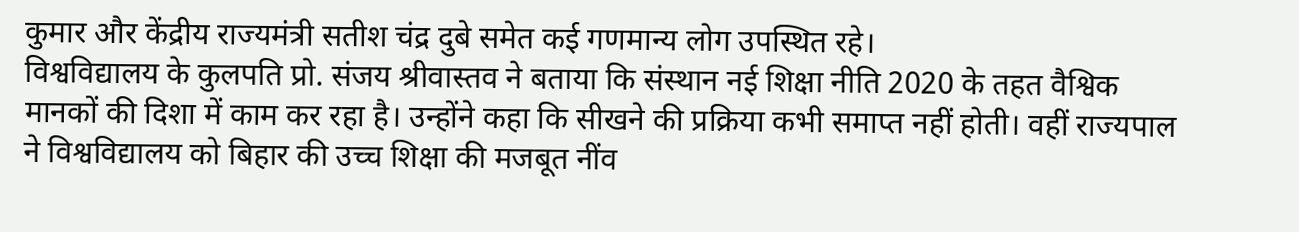कुमार और केंद्रीय राज्यमंत्री सतीश चंद्र दुबे समेत कई गणमान्य लोग उपस्थित रहे।
विश्वविद्यालय के कुलपति प्रो. संजय श्रीवास्तव ने बताया कि संस्थान नई शिक्षा नीति 2020 के तहत वैश्विक मानकों की दिशा में काम कर रहा है। उन्होंने कहा कि सीखने की प्रक्रिया कभी समाप्त नहीं होती। वहीं राज्यपाल ने विश्वविद्यालय को बिहार की उच्च शिक्षा की मजबूत नींव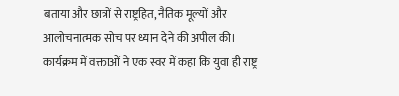बताया और छात्रों से राष्ट्रहित, नैतिक मूल्यों और आलोचनात्मक सोच पर ध्यान देने की अपील की।
कार्यक्रम में वक्ताओं ने एक स्वर में कहा कि युवा ही राष्ट्र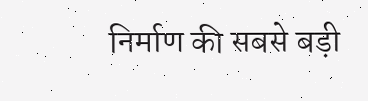निर्माण की सबसे बड़ी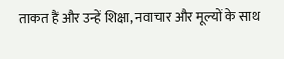ताकत हैं और उन्हें शिक्षा, नवाचार और मूल्यों के साथ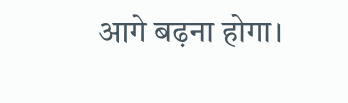आगे बढ़ना होगा।